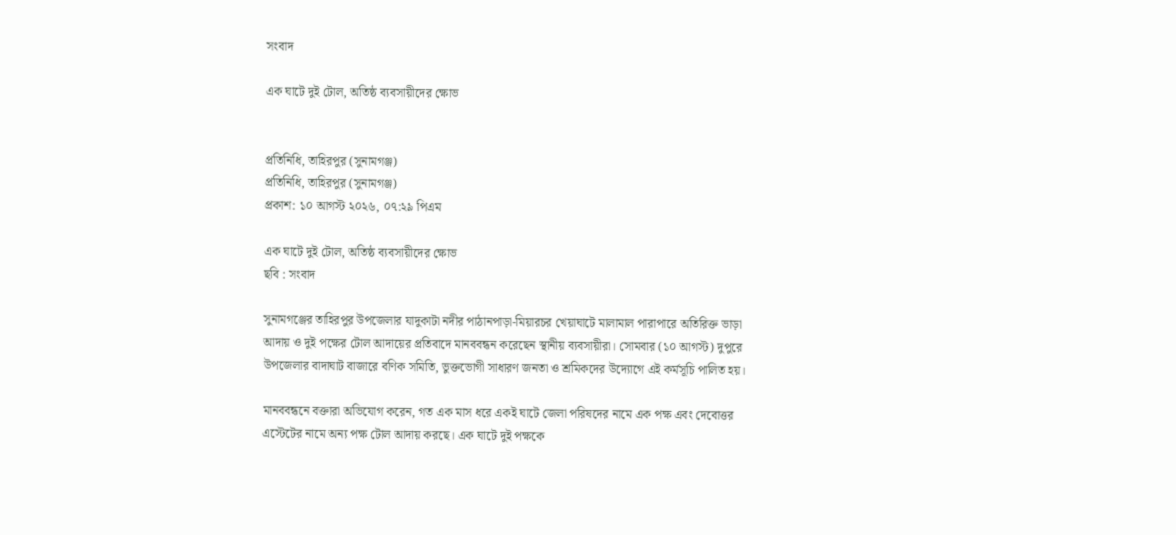সংবাদ

এক ঘাটে দুই টোল, অতিষ্ঠ ব্যবসায়ীদের ক্ষোভ


প্রতিনিধি, তাহিরপুর (সুনামগঞ্জ)
প্রতিনিধি, তাহিরপুর (সুনামগঞ্জ)
প্রকাশ: ১০ আগস্ট ২০২৬, ০৭:২৯ পিএম

এক ঘাটে দুই টোল, অতিষ্ঠ ব্যবসায়ীদের ক্ষোভ
ছবি : সংবাদ

সুনামগঞ্জের তাহিরপুর উপজেলার যাদুকাটা নদীর পাঠানপাড়া-মিয়ারচর খেয়াঘাটে মালামাল পারাপারে অতিরিক্ত ভাড়া আদায় ও দুই পক্ষের টোল আদায়ের প্রতিবাদে মানববন্ধন করেছেন স্থানীয় ব্যবসায়ীরা। সোমবার (১০ আগস্ট) দুপুরে উপজেলার বাদাঘাট বাজারে বণিক সমিতি, ভুক্তভোগী সাধারণ জনতা ও শ্রমিকদের উদ্যোগে এই কর্মসূচি পালিত হয়।

মানববন্ধনে বক্তারা অভিযোগ করেন, গত এক মাস ধরে একই ঘাটে জেলা পরিষদের নামে এক পক্ষ এবং দেবোত্তর এস্টেটের নামে অন্য পক্ষ টোল আদায় করছে। এক ঘাটে দুই পক্ষকে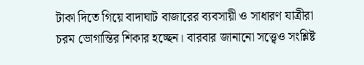টাকা দিতে গিয়ে বাদাঘাট বাজারের ব্যবসায়ী ও সাধারণ যাত্রীরা চরম ভোগান্তির শিকার হচ্ছেন। বারবার জানানো সত্ত্বেও সংশ্লিষ্ট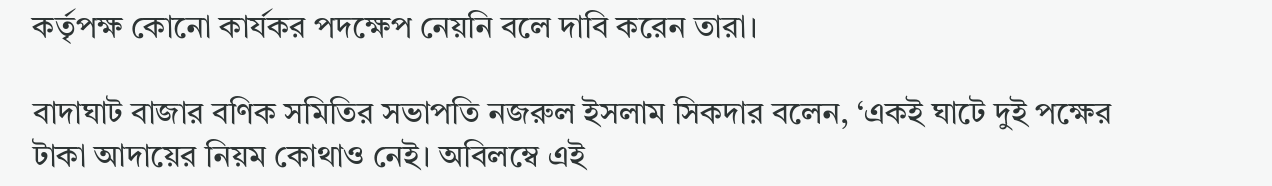কর্তৃপক্ষ কোনো কার্যকর পদক্ষেপ নেয়নি বলে দাবি করেন তারা।

বাদাঘাট বাজার বণিক সমিতির সভাপতি নজরুল ইসলাম সিকদার বলেন, ‘একই ঘাটে দুই পক্ষের টাকা আদায়ের নিয়ম কোথাও নেই। অবিলম্বে এই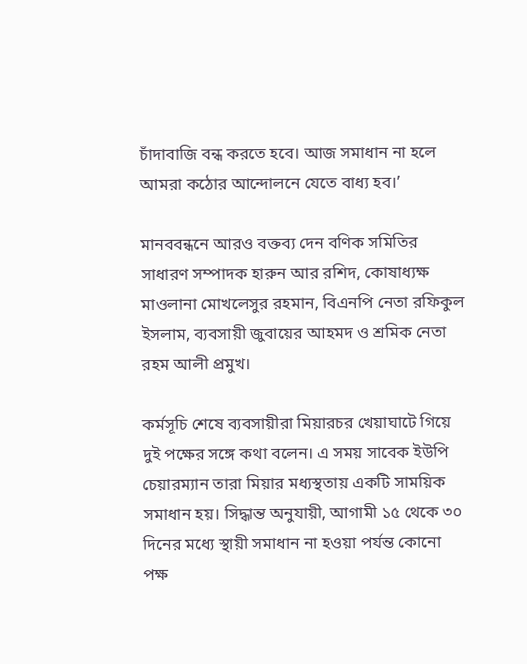চাঁদাবাজি বন্ধ করতে হবে। আজ সমাধান না হলে আমরা কঠোর আন্দোলনে যেতে বাধ্য হব।’

মানববন্ধনে আরও বক্তব্য দেন বণিক সমিতির সাধারণ সম্পাদক হারুন আর রশিদ, কোষাধ্যক্ষ মাওলানা মোখলেসুর রহমান, বিএনপি নেতা রফিকুল ইসলাম, ব্যবসায়ী জুবায়ের আহমদ ও শ্রমিক নেতা রহম আলী প্রমুখ।

কর্মসূচি শেষে ব্যবসায়ীরা মিয়ারচর খেয়াঘাটে গিয়ে দুই পক্ষের সঙ্গে কথা বলেন। এ সময় সাবেক ইউপি চেয়ারম্যান তারা মিয়ার মধ্যস্থতায় একটি সাময়িক সমাধান হয়। সিদ্ধান্ত অনুযায়ী, আগামী ১৫ থেকে ৩০ দিনের মধ্যে স্থায়ী সমাধান না হওয়া পর্যন্ত কোনো পক্ষ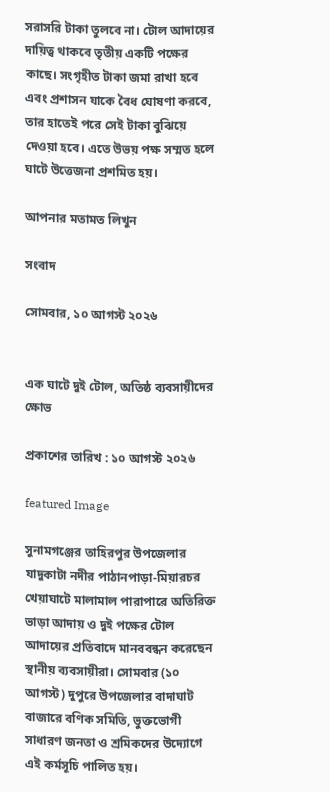সরাসরি টাকা তুলবে না। টোল আদায়ের দায়িত্ব থাকবে তৃতীয় একটি পক্ষের কাছে। সংগৃহীত টাকা জমা রাখা হবে এবং প্রশাসন যাকে বৈধ ঘোষণা করবে, তার হাতেই পরে সেই টাকা বুঝিয়ে দেওয়া হবে। এতে উভয় পক্ষ সম্মত হলে ঘাটে উত্তেজনা প্রশমিত হয়।

আপনার মতামত লিখুন

সংবাদ

সোমবার, ১০ আগস্ট ২০২৬


এক ঘাটে দুই টোল, অতিষ্ঠ ব্যবসায়ীদের ক্ষোভ

প্রকাশের তারিখ : ১০ আগস্ট ২০২৬

featured Image

সুনামগঞ্জের তাহিরপুর উপজেলার যাদুকাটা নদীর পাঠানপাড়া-মিয়ারচর খেয়াঘাটে মালামাল পারাপারে অতিরিক্ত ভাড়া আদায় ও দুই পক্ষের টোল আদায়ের প্রতিবাদে মানববন্ধন করেছেন স্থানীয় ব্যবসায়ীরা। সোমবার (১০ আগস্ট) দুপুরে উপজেলার বাদাঘাট বাজারে বণিক সমিতি, ভুক্তভোগী সাধারণ জনতা ও শ্রমিকদের উদ্যোগে এই কর্মসূচি পালিত হয়।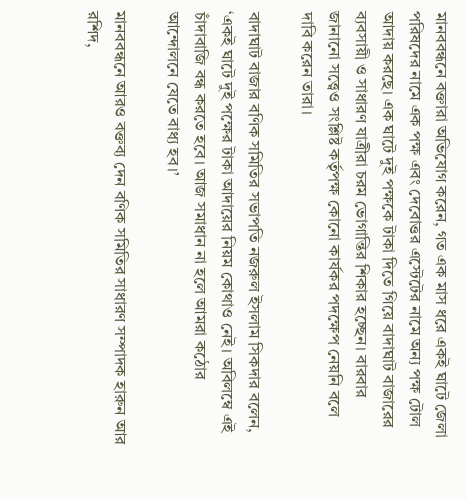মানববন্ধনে বক্তারা অভিযোগ করেন, গত এক মাস ধরে একই ঘাটে জেলা পরিষদের নামে এক পক্ষ এবং দেবোত্তর এস্টেটের নামে অন্য পক্ষ টোল আদায় করছে। এক ঘাটে দুই পক্ষকে টাকা দিতে গিয়ে বাদাঘাট বাজারের ব্যবসায়ী ও সাধারণ যাত্রীরা চরম ভোগান্তির শিকার হচ্ছেন। বারবার জানানো সত্ত্বেও সংশ্লিষ্ট কর্তৃপক্ষ কোনো কার্যকর পদক্ষেপ নেয়নি বলে দাবি করেন তারা।

বাদাঘাট বাজার বণিক সমিতির সভাপতি নজরুল ইসলাম সিকদার বলেন, ‘একই ঘাটে দুই পক্ষের টাকা আদায়ের নিয়ম কোথাও নেই। অবিলম্বে এই চাঁদাবাজি বন্ধ করতে হবে। আজ সমাধান না হলে আমরা কঠোর আন্দোলনে যেতে বাধ্য হব।’

মানববন্ধনে আরও বক্তব্য দেন বণিক সমিতির সাধারণ সম্পাদক হারুন আর রশিদ,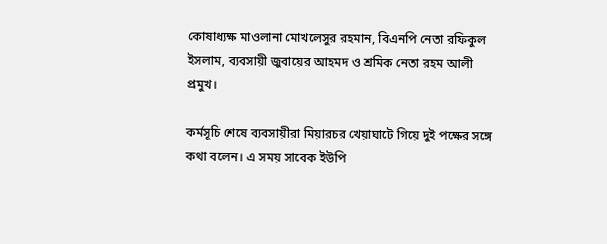কোষাধ্যক্ষ মাওলানা মোখলেসুর রহমান, বিএনপি নেতা রফিকুল ইসলাম, ব্যবসায়ী জুবায়ের আহমদ ও শ্রমিক নেতা রহম আলী প্রমুখ।

কর্মসূচি শেষে ব্যবসায়ীরা মিয়ারচর খেয়াঘাটে গিয়ে দুই পক্ষের সঙ্গে কথা বলেন। এ সময় সাবেক ইউপি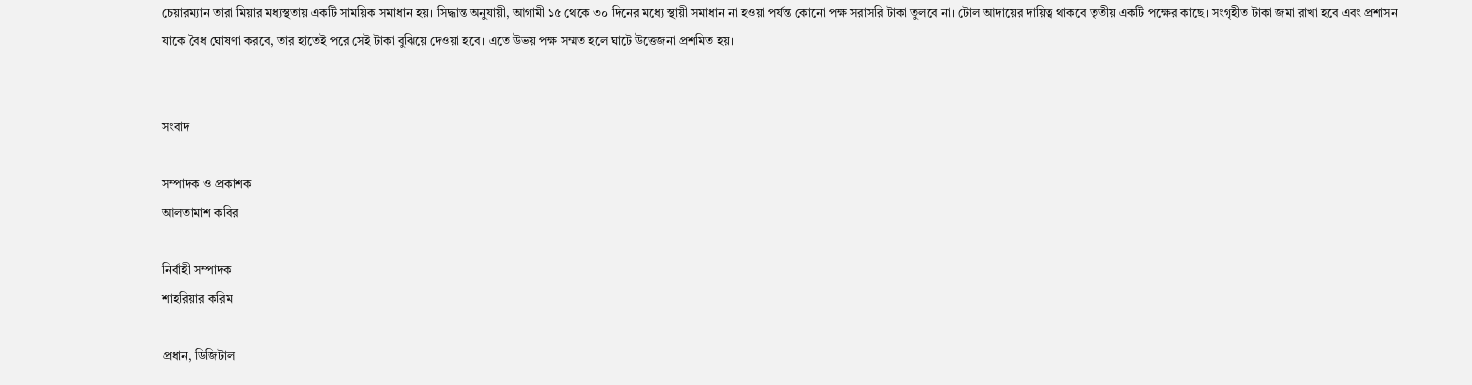চেয়ারম্যান তারা মিয়ার মধ্যস্থতায় একটি সাময়িক সমাধান হয়। সিদ্ধান্ত অনুযায়ী, আগামী ১৫ থেকে ৩০ দিনের মধ্যে স্থায়ী সমাধান না হওয়া পর্যন্ত কোনো পক্ষ সরাসরি টাকা তুলবে না। টোল আদায়ের দায়িত্ব থাকবে তৃতীয় একটি পক্ষের কাছে। সংগৃহীত টাকা জমা রাখা হবে এবং প্রশাসন যাকে বৈধ ঘোষণা করবে, তার হাতেই পরে সেই টাকা বুঝিয়ে দেওয়া হবে। এতে উভয় পক্ষ সম্মত হলে ঘাটে উত্তেজনা প্রশমিত হয়।


সংবাদ

সম্পাদক ও প্রকাশক
আলতামাশ কবির

নির্বাহী সম্পাদক
শাহরিয়ার করিম

প্রধান, ডিজিটাল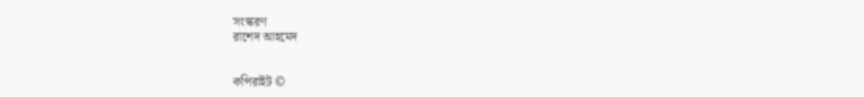সংস্করণ
রাশেদ আহমেদ


কপিরাইট ©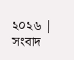২০২৬ | সংবাদ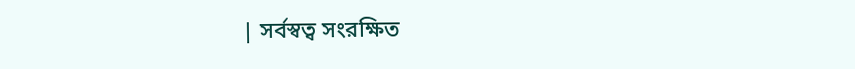| সর্বস্বত্ব সংরক্ষিত